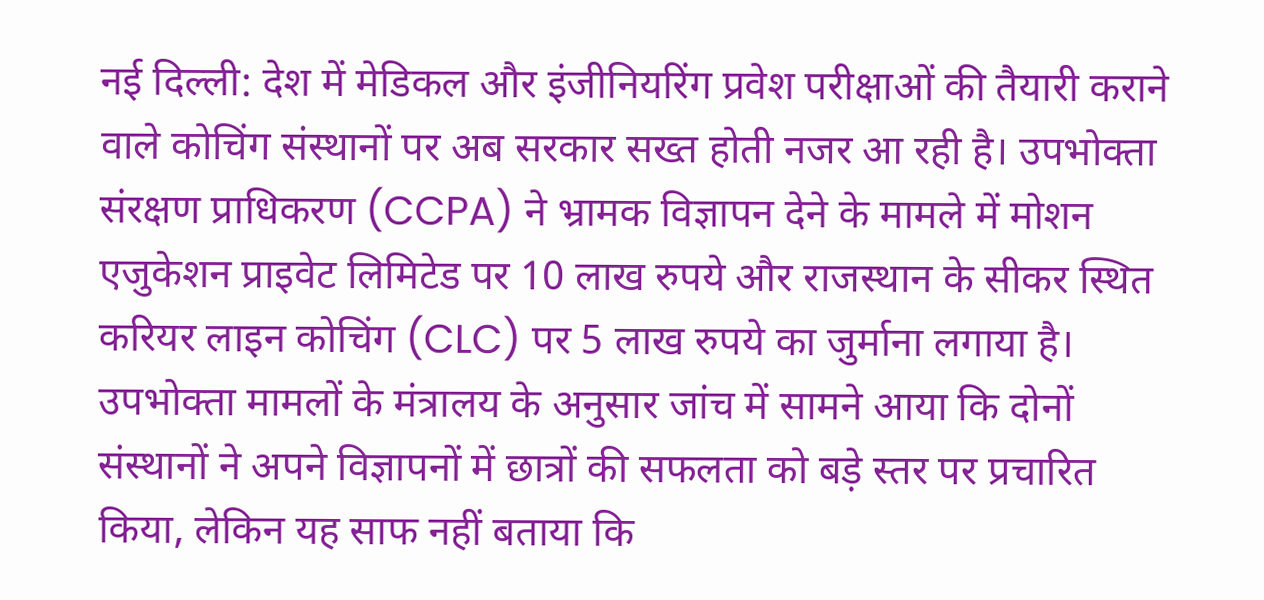नई दिल्ली: देश में मेडिकल और इंजीनियरिंग प्रवेश परीक्षाओं की तैयारी कराने वाले कोचिंग संस्थानों पर अब सरकार सख्त होती नजर आ रही है। उपभोक्ता संरक्षण प्राधिकरण (CCPA) ने भ्रामक विज्ञापन देने के मामले में मोशन एजुकेशन प्राइवेट लिमिटेड पर 10 लाख रुपये और राजस्थान के सीकर स्थित करियर लाइन कोचिंग (CLC) पर 5 लाख रुपये का जुर्माना लगाया है।
उपभोक्ता मामलों के मंत्रालय के अनुसार जांच में सामने आया कि दोनों संस्थानों ने अपने विज्ञापनों में छात्रों की सफलता को बड़े स्तर पर प्रचारित किया, लेकिन यह साफ नहीं बताया कि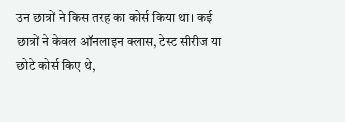उन छात्रों ने किस तरह का कोर्स किया था। कई छात्रों ने केवल ऑनलाइन क्लास, टेस्ट सीरीज या छोटे कोर्स किए थे,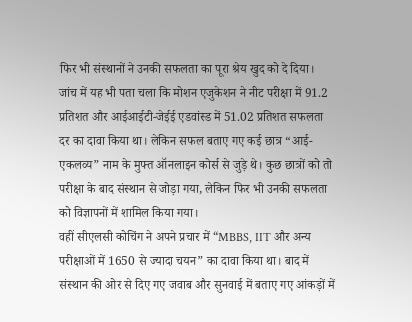फिर भी संस्थानों ने उनकी सफलता का पूरा श्रेय खुद को दे दिया।
जांच में यह भी पता चला कि मोशन एजुकेशन ने नीट परीक्षा में 91.2 प्रतिशत और आईआईटी-जेईई एडवांस्ड में 51.02 प्रतिशत सफलता दर का दावा किया था। लेकिन सफल बताए गए कई छात्र “आई-एकलव्य” नाम के मुफ्त ऑनलाइन कोर्स से जुड़े थे। कुछ छात्रों को तो परीक्षा के बाद संस्थान से जोड़ा गया, लेकिन फिर भी उनकी सफलता को विज्ञापनों में शामिल किया गया।
वहीं सीएलसी कोचिंग ने अपने प्रचार में “MBBS, IIT और अन्य परीक्षाओं में 1650 से ज्यादा चयन” का दावा किया था। बाद में संस्थान की ओर से दिए गए जवाब और सुनवाई में बताए गए आंकड़ों में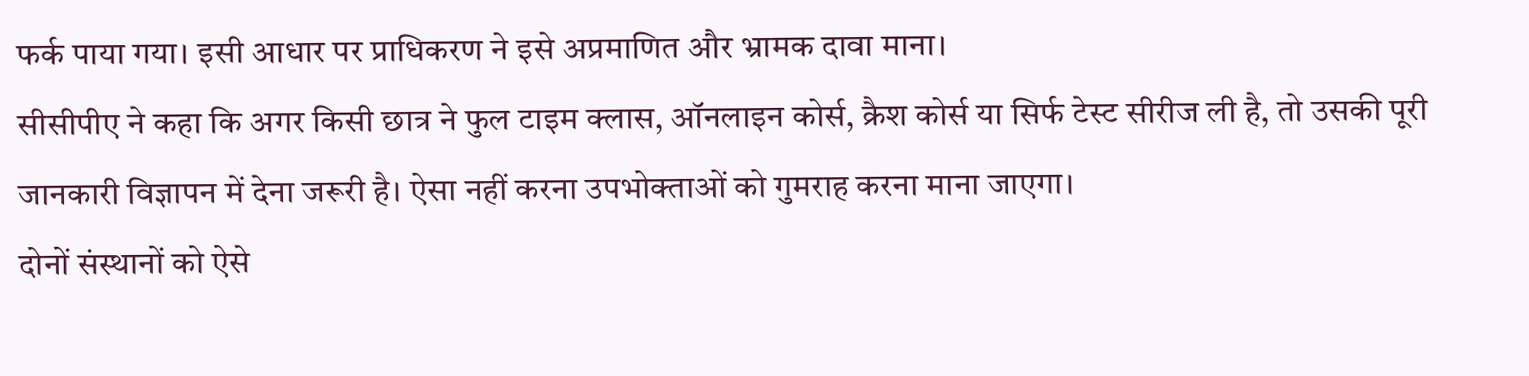फर्क पाया गया। इसी आधार पर प्राधिकरण ने इसे अप्रमाणित और भ्रामक दावा माना।
सीसीपीए ने कहा कि अगर किसी छात्र ने फुल टाइम क्लास, ऑनलाइन कोर्स, क्रैश कोर्स या सिर्फ टेस्ट सीरीज ली है, तो उसकी पूरी जानकारी विज्ञापन में देना जरूरी है। ऐसा नहीं करना उपभोक्ताओं को गुमराह करना माना जाएगा।
दोनों संस्थानों को ऐसे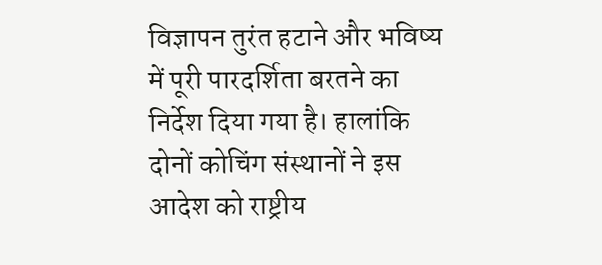विज्ञापन तुरंत हटाने और भविष्य में पूरी पारदर्शिता बरतने का निर्देश दिया गया है। हालांकि दोनों कोचिंग संस्थानों ने इस आदेश को राष्ट्रीय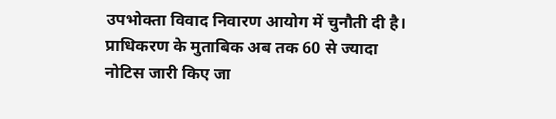उपभोक्ता विवाद निवारण आयोग में चुनौती दी है। प्राधिकरण के मुताबिक अब तक 60 से ज्यादा नोटिस जारी किए जा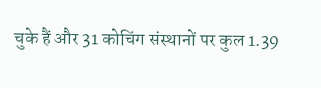चुके हैं और 31 कोचिंग संस्थानों पर कुल 1.39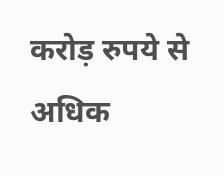करोड़ रुपये से अधिक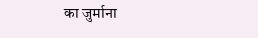का जुर्माना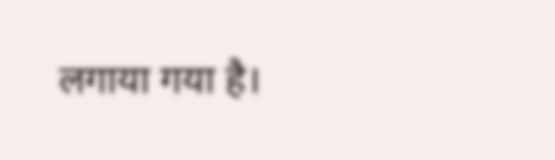लगाया गया है।